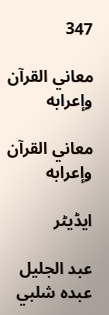347

معاني القرآن وإعرابه

معاني القرآن وإعرابه

ایڈیٹر

عبد الجليل عبده شلبي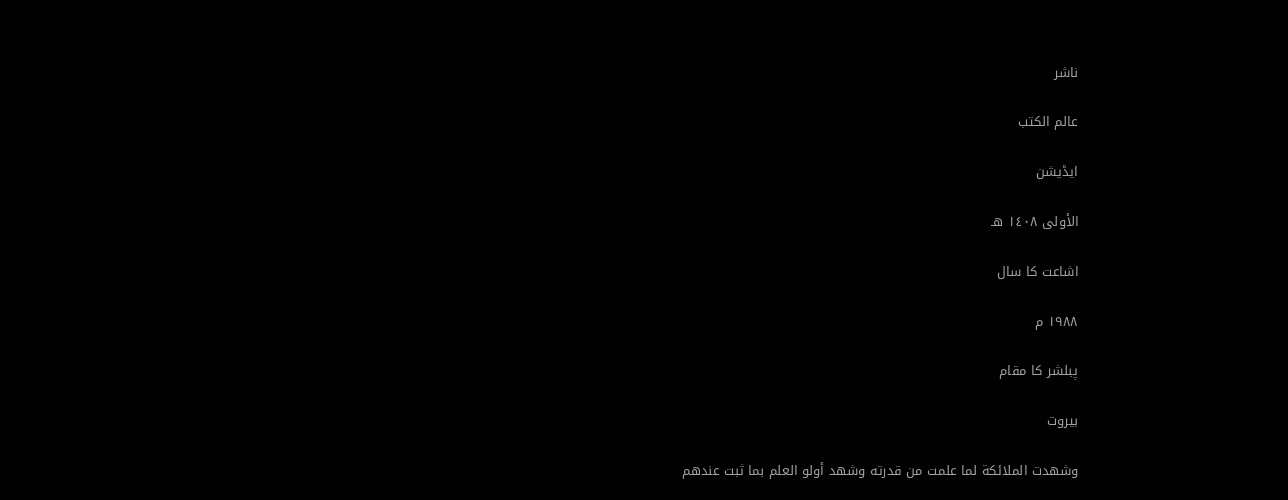ناشر

عالم الكتب

ایڈیشن

الأولى ١٤٠٨ هـ

اشاعت کا سال

١٩٨٨ م

پبلشر کا مقام

بيروت

وشهدت الملائكة لما علمت من قدرته وشهد أولو العلم بما ثبت عندهم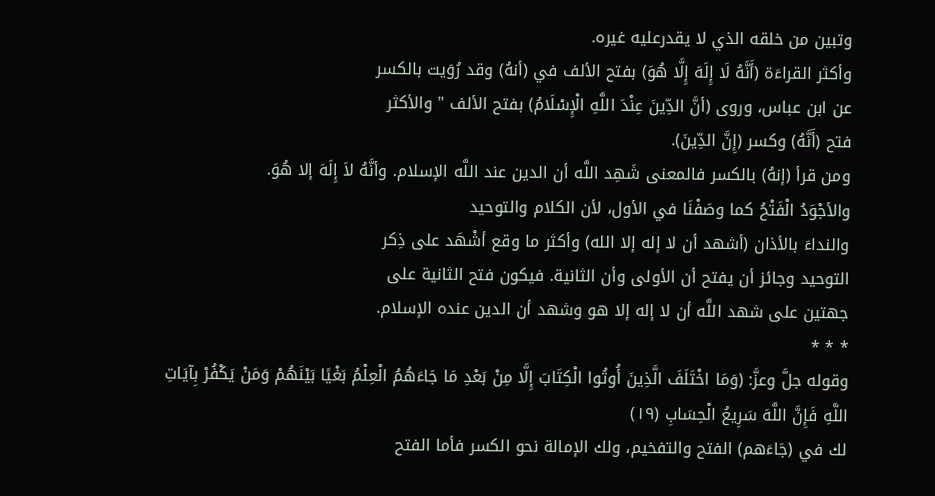وتبين من خلقه الذي لا يقدرعليه غيره.
وأكثر القراءَة (أَنَّهُ لَا إِلَهَ إِلَّا هُوَ) بفتح الألف في (أنهُ) وقد رُوَيت بالكسر
عن ابن عباس، وروى (أنَّ الدِّينَ عِنْدَ اللَّهِ الْإِسْلَامُ) بفتح الألف " والأكثر
فتح (أَنَّهُ) وكسر (إِنَّ الدِّينَ).
ومن قرأ (إنهُ) بالكسر فالمعنى شَهِد اللَّه أن الدين عند اللَّه الإسلام. وأنَّهُ لاَ إِلَهَ إلا هُوَ.
والأجْوَدُ الْفَتْحُ كما وصَفْنَا في الأول، لأن الكلام والتوحيد
والنداءَ بالأذان (أشهد أن لا إله إلا الله) وأكثر ما وقع أشْهَد على ذِكر
التوحيد وجائز أن يفتح أن الأولى وأن الثانية. فيكون فتح الثانية على
جهتين على شهد اللَّه أن لا إله إلا هو وشهد أن الدين عنده الإسلام.
* * *
وقوله جلَّ وعزَّ: (وَمَا اخْتَلَفَ الَّذِينَ أُوتُوا الْكِتَابَ إِلَّا مِنْ بَعْدِ مَا جَاءَهُمُ الْعِلْمُ بَغْيًا بَيْنَهُمْ وَمَنْ يَكْفُرْ بِآيَاتِ اللَّهِ فَإِنَّ اللَّهَ سَرِيعُ الْحِسَابِ (١٩)
لك في (جَاءَهم) الفتح والتفخيم، ولك الإمالة نحو الكسر فأما الفتح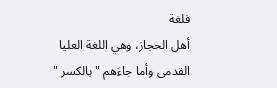فلغة
أهل الحجاز، وهي اللغة العليا القدمى وأما جاءَهم " بالكسر "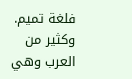فلغة تميم.
وكثير من العرب وهي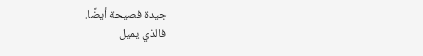جيدة فصيحة أيضًا.
فالذي يميل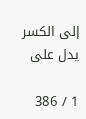إلى الكسر يدل على

1 / 386